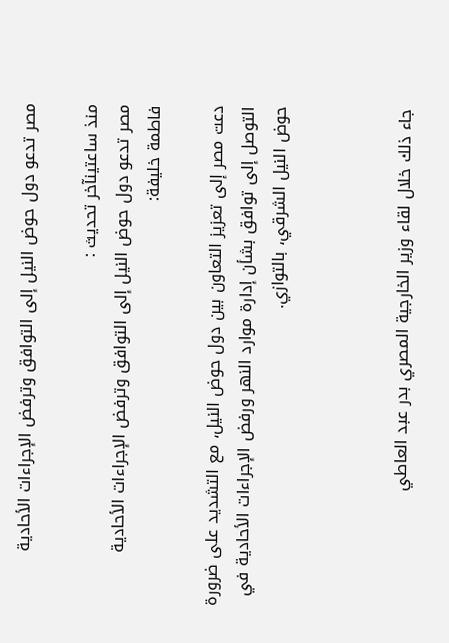مصر تدعو دول حوض النيل إلى التوافق وترفض الإجراءات الأحادية

منذ ساعتينآخر تحديث :
مصر تدعو دول حوض النيل إلى التوافق وترفض الإجراءات الأحادية
فاطمة خليفة:

دعت مصر إلى تعزيز التعاون بين دول حوض النيل، مع التشديد على ضرورة التوصل إلى توافق بشأن إدارة موارد النهر ورفض الإجراءات الأحادية في حوض النيل الشرقي، بالتوازي.



جاء ذلك خلال لقاء وزير الخارجية المصري بدر عبد العاطي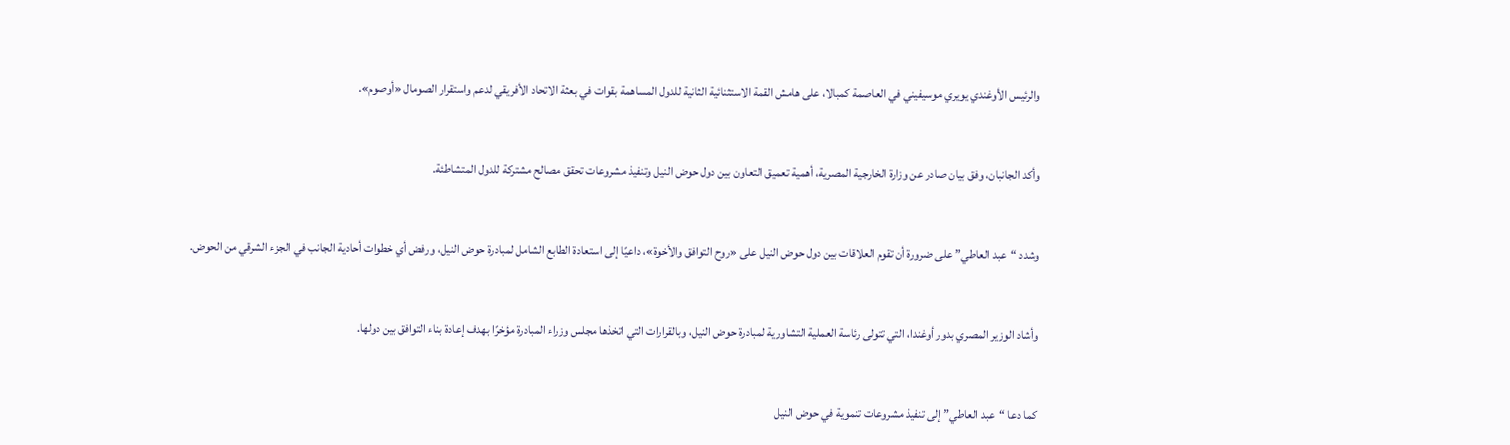والرئيس الأوغندي يويري موسيفيني في العاصمة كمبالا، على هامش القمة الاستثنائية الثانية للدول المساهمة بقوات في بعثة الاتحاد الأفريقي لدعم واستقرار الصومال «أوصوم».



وأكد الجانبان، وفق بيان صادر عن وزارة الخارجية المصرية، أهمية تعميق التعاون بين دول حوض النيل وتنفيذ مشروعات تحقق مصالح مشتركة للدول المتشاطئة.



وشدد “عبد العاطي” على ضرورة أن تقوم العلاقات بين دول حوض النيل على «روح التوافق والأخوة»، داعيًا إلى استعادة الطابع الشامل لمبادرة حوض النيل، ورفض أي خطوات أحادية الجانب في الجزء الشرقي من الحوض.



وأشاد الوزير المصري بدور أوغندا، التي تتولى رئاسة العملية التشاورية لمبادرة حوض النيل، وبالقرارات التي اتخذها مجلس وزراء المبادرة مؤخرًا بهدف إعادة بناء التوافق بين دولها.



كما دعا “عبد العاطي” إلى تنفيذ مشروعات تنموية في حوض النيل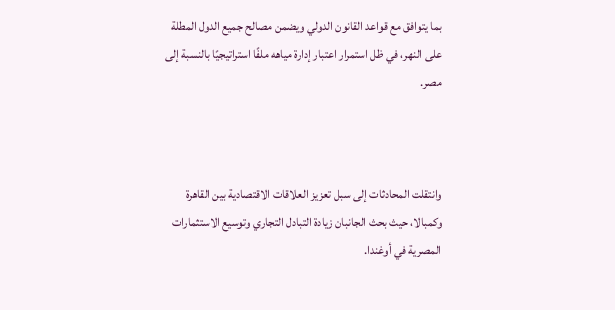بما يتوافق مع قواعد القانون الدولي ويضمن مصالح جميع الدول المطلة على النهر، في ظل استمرار اعتبار إدارة مياهه ملفًا استراتيجيًا بالنسبة إلى مصر.



وانتقلت المحادثات إلى سبل تعزيز العلاقات الاقتصادية بين القاهرة وكمبالا، حيث بحث الجانبان زيادة التبادل التجاري وتوسيع الاستثمارات المصرية في أوغندا.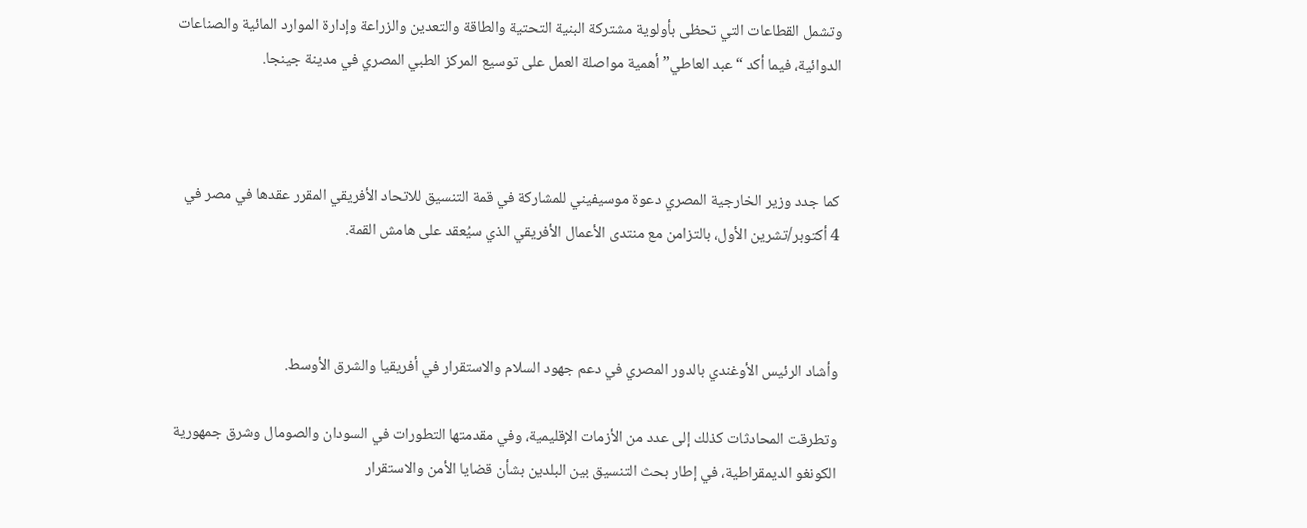وتشمل القطاعات التي تحظى بأولوية مشتركة البنية التحتية والطاقة والتعدين والزراعة وإدارة الموارد المائية والصناعات الدوائية، فيما أكد “عبد العاطي” أهمية مواصلة العمل على توسيع المركز الطبي المصري في مدينة جينجا.



كما جدد وزير الخارجية المصري دعوة موسيفيني للمشاركة في قمة التنسيق للاتحاد الأفريقي المقرر عقدها في مصر في 4 أكتوبر/تشرين الأول، بالتزامن مع منتدى الأعمال الأفريقي الذي سيُعقد على هامش القمة.



وأشاد الرئيس الأوغندي بالدور المصري في دعم جهود السلام والاستقرار في أفريقيا والشرق الأوسط.

وتطرقت المحادثات كذلك إلى عدد من الأزمات الإقليمية، وفي مقدمتها التطورات في السودان والصومال وشرق جمهورية الكونغو الديمقراطية، في إطار بحث التنسيق بين البلدين بشأن قضايا الأمن والاستقرار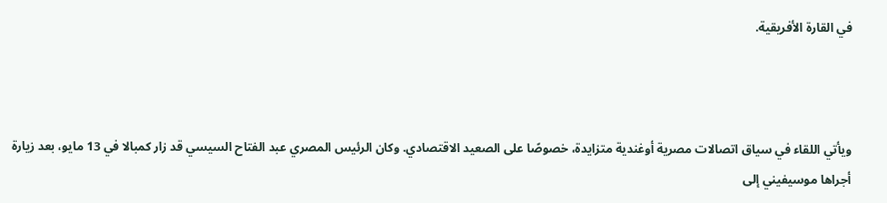في القارة الأفريقية.



ويأتي اللقاء في سياق اتصالات مصرية أوغندية متزايدة، خصوصًا على الصعيد الاقتصادي. وكان الرئيس المصري عبد الفتاح السيسي قد زار كمبالا في 13 مايو، بعد زيارة أجراها موسيفيني إلى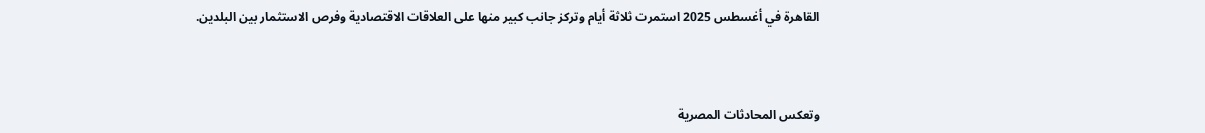القاهرة في أغسطس 2025 استمرت ثلاثة أيام وتركز جانب كبير منها على العلاقات الاقتصادية وفرص الاستثمار بين البلدين.



وتعكس المحادثات المصرية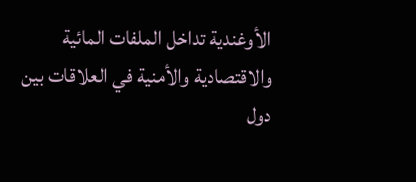الأوغندية تداخل الملفات المائية والاقتصادية والأمنية في العلاقات بين دول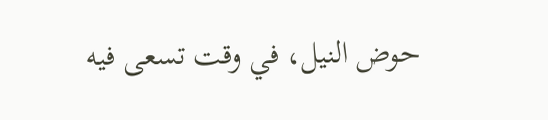حوض النيل، في وقت تسعى فيه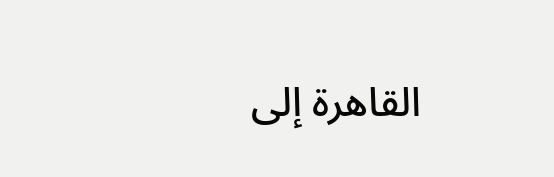القاهرة إلى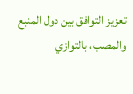تعزيز التوافق بين دول المنبع والمصب، بالتوازي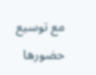مع توسيع حضورها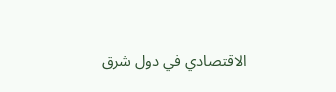الاقتصادي في دول شرق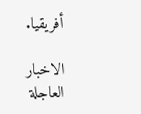أفريقيا.

الاخبار العاجلة